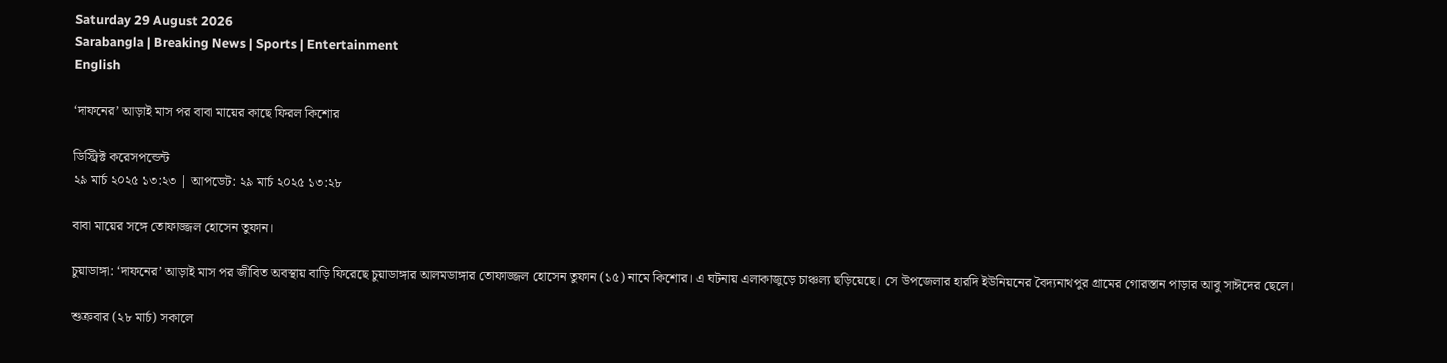Saturday 29 August 2026
Sarabangla | Breaking News | Sports | Entertainment
English

‘দাফনের’ আড়াই মাস পর বাবা মায়ের কাছে ফিরল কিশোর

ডিস্ট্রিক্ট করেসপন্ডেন্ট
২৯ মার্চ ২০২৫ ১৩:২৩ | আপডেট: ২৯ মার্চ ২০২৫ ১৩:২৮

বাবা মায়ের সঙ্গে তোফাজ্জল হোসেন তুফান।

চুয়াডাঙ্গা: ‘দাফনের’ আড়াই মাস পর জীবিত অবস্থায় বাড়ি ফিরেছে চুয়াডাঙ্গার আলমডাঙ্গার তোফাজ্জল হোসেন তুফান (১৫) নামে কিশোর। এ ঘটনায় এলাকাজুড়ে চাঞ্চল্য ছড়িয়েছে। সে উপজেলার হারদি ইউনিয়নের বৈদ্যনাথপুর গ্রামের গোরস্তান পাড়ার আবু সাঈদের ছেলে।

শুক্রবার (২৮ মার্চ) সকালে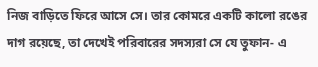নিজ বাড়িতে ফিরে আসে সে। তার কোমরে একটি কালো রঙের দাগ রয়েছে, তা দেখেই পরিবারের সদস্যরা সে যে তুফান- এ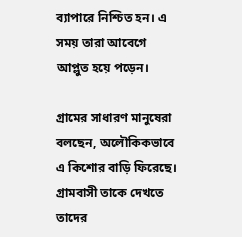ব্যাপারে নিশ্চিত হন। এ সময় তারা আবেগে আপ্লুত হয়ে পড়েন।

গ্রামের সাধারণ মানুষেরা বলছেন, অলৌকিকভাবে এ কিশোর বাড়ি ফিরেছে। গ্রামবাসী তাকে দেখতে তাদের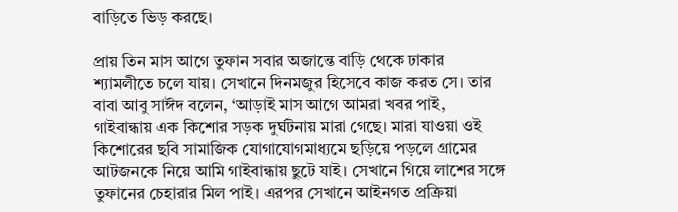বাড়িতে ভিড় করছে।

প্রায় তিন মাস আগে তুফান সবার অজান্তে বাড়ি থেকে ঢাকার শ্যামলীতে চলে যায়। সেখানে দিনমজুর হিসেবে কাজ করত সে। তার বাবা আবু সাঈদ বলেন, ‘আড়াই মাস আগে আমরা খবর পাই, গাইবান্ধায় এক কিশোর সড়ক দুর্ঘটনায় মারা গেছে। মারা যাওয়া ওই কিশোরের ছবি সামাজিক যোগাযোগমাধ্যমে ছড়িয়ে পড়লে গ্রামের আটজনকে নিয়ে আমি গাইবান্ধায় ছুটে যাই। সেখানে গিয়ে লাশের সঙ্গে তুফানের চেহারার মিল পাই। এরপর সেখানে আইনগত প্রক্রিয়া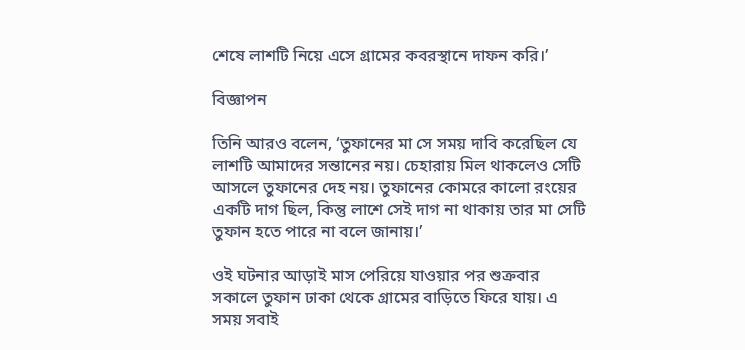শেষে লাশটি নিয়ে এসে গ্রামের কবরস্থানে দাফন করি।’

বিজ্ঞাপন

তিনি আরও বলেন, ‘তুফানের মা সে সময় দাবি করেছিল যে লাশটি আমাদের সন্তানের নয়। চেহারায় মিল থাকলেও সেটি আসলে তুফানের দেহ নয়। তুফানের কোমরে কালো রংয়ের একটি দাগ ছিল, কিন্তু লাশে সেই দাগ না থাকায় তার মা সেটি তুফান হতে পারে না বলে জানায়।’

ওই ঘটনার আড়াই মাস পেরিয়ে যাওয়ার পর শুক্রবার সকালে তুফান ঢাকা থেকে গ্রামের বাড়িতে ফিরে যায়। এ সময় সবাই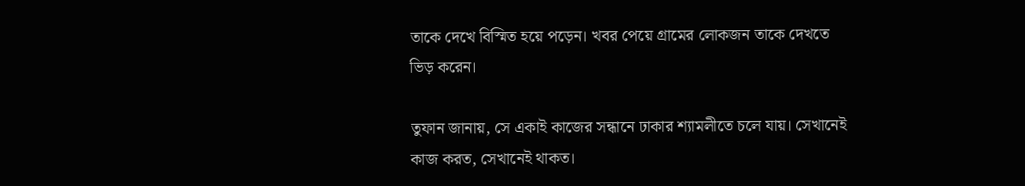তাকে দেখে বিস্মিত হয়ে পড়েন। খবর পেয়ে গ্রামের লোকজন তাকে দেখতে ভিড় করেন।

তুফান জানায়, সে একাই কাজের সন্ধানে ঢাকার শ্যামলীতে চলে যায়। সেখানেই কাজ করত, সেখানেই থাকত।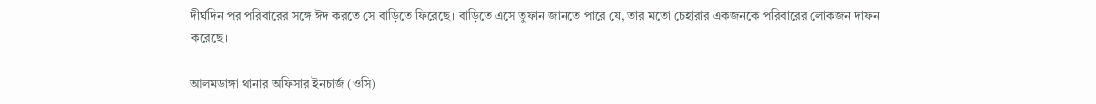দীর্ঘদিন পর পরিবারের সঙ্গে ঈদ করতে সে বাড়িতে ফিরেছে। বাড়িতে এসে তুফান জানতে পারে যে, তার মতো চেহারার একজনকে পরিবারের লোকজন দাফন করেছে।

আলমডাঙ্গা থানার অফিসার ইনচার্জ (ওসি)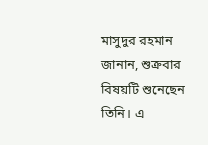মাসুদুর রহমান জানান, শুক্রবার বিষয়টি শুনেছেন তিনি। এ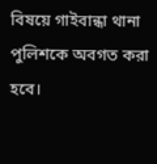বিষয়ে গাইবান্ধা থানা পুলিশকে অবগত করা হবে।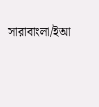সারাবাংলা/ইআ